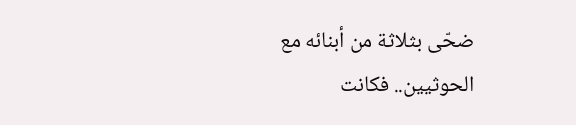ضحّى بثلاثة من أبنائه مع الحوثيين.. فكانت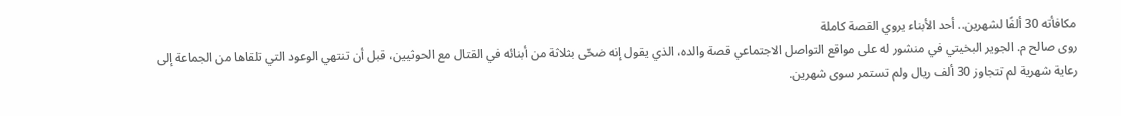مكافأته 30 ألفًا لشهرين.. أحد الأبناء يروي القصة كاملة
روى صالح م. الجوير البخيتي في منشور له على مواقع التواصل الاجتماعي قصة والده، الذي يقول إنه ضحّى بثلاثة من أبنائه في القتال مع الحوثيين، قبل أن تنتهي الوعود التي تلقاها من الجماعة إلى رعاية شهرية لم تتجاوز 30 ألف ريال ولم تستمر سوى شهرين.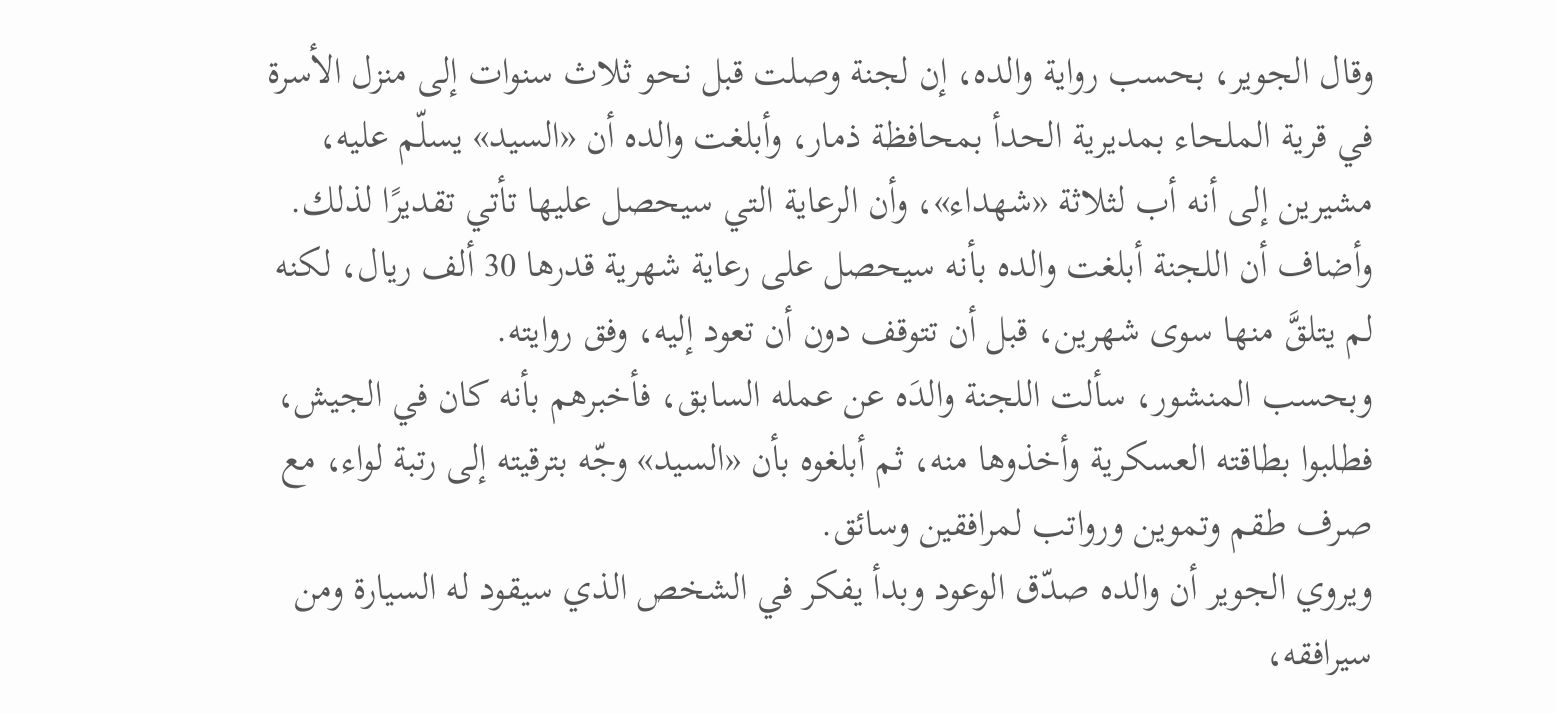وقال الجوير، بحسب رواية والده، إن لجنة وصلت قبل نحو ثلاث سنوات إلى منزل الأسرة في قرية الملحاء بمديرية الحدأ بمحافظة ذمار، وأبلغت والده أن «السيد» يسلّم عليه، مشيرين إلى أنه أب لثلاثة «شهداء»، وأن الرعاية التي سيحصل عليها تأتي تقديرًا لذلك.
وأضاف أن اللجنة أبلغت والده بأنه سيحصل على رعاية شهرية قدرها 30 ألف ريال، لكنه لم يتلقَّ منها سوى شهرين، قبل أن تتوقف دون أن تعود إليه، وفق روايته.
وبحسب المنشور، سألت اللجنة والدَه عن عمله السابق، فأخبرهم بأنه كان في الجيش، فطلبوا بطاقته العسكرية وأخذوها منه، ثم أبلغوه بأن «السيد» وجّه بترقيته إلى رتبة لواء، مع صرف طقم وتموين ورواتب لمرافقين وسائق.
ويروي الجوير أن والده صدّق الوعود وبدأ يفكر في الشخص الذي سيقود له السيارة ومن سيرافقه،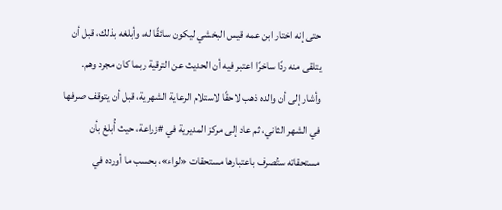حتى إنه اختار ابن عمه قيس البخشي ليكون سائقًا له، وأبلغه بذلك، قبل أن يتلقى منه ردًا ساخرًا اعتبر فيه أن الحديث عن الترقية ربما كان مجرد وهم.
وأشار إلى أن والده ذهب لاحقًا لاستلام الرعاية الشهرية، قبل أن يتوقف صرفها في الشهر الثاني، ثم عاد إلى مركز المديرية في #زراعة، حيث أُبلغ بأن مستحقاته ستُصرف باعتبارها مستحقات «لواء»، بحسب ما أورده في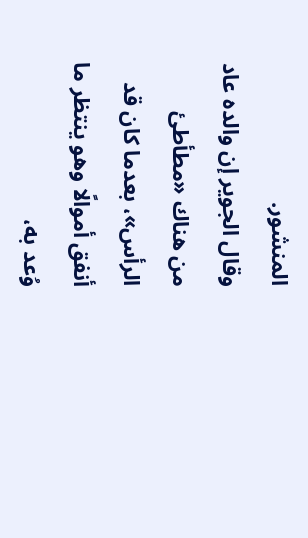المنشور.
وقال الجوير إن والده عاد من هناك «مطأطئ الرأس»، بعدما كان قد أنفق أموالًا وهو ينتظر ما وُعد به،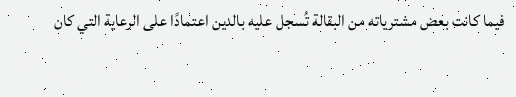فيما كانت بعض مشترياته من البقالة تُسجل عليه بالدين اعتمادًا على الرعاية التي كان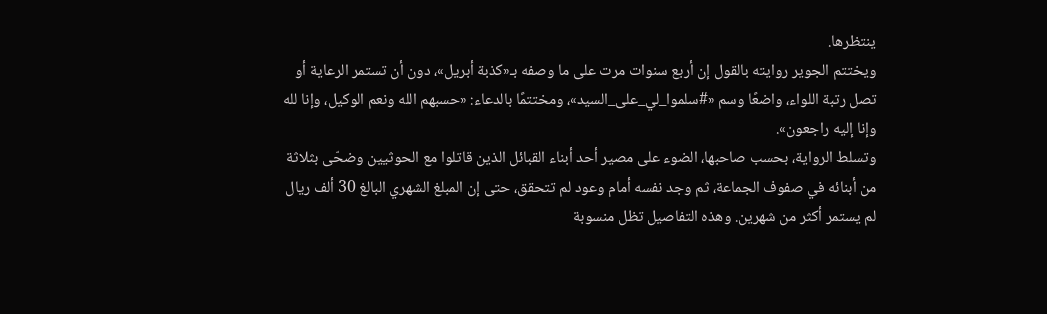ينتظرها.
ويختتم الجوير روايته بالقول إن أربع سنوات مرت على ما وصفه بـ«كذبة أبريل»، دون أن تستمر الرعاية أو تصل رتبة اللواء، واضعًا وسم «#سلموا_لي_على_السيد»، ومختتمًا بالدعاء: «حسبهم الله ونعم الوكيل، وإنا لله وإنا إليه راجعون».
وتسلط الرواية، بحسب صاحبها، الضوء على مصير أحد أبناء القبائل الذين قاتلوا مع الحوثيين وضحّى بثلاثة من أبنائه في صفوف الجماعة، ثم وجد نفسه أمام وعود لم تتحقق، حتى إن المبلغ الشهري البالغ 30 ألف ريال لم يستمر أكثر من شهرين. وهذه التفاصيل تظل منسوبة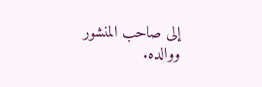إلى صاحب المنشور ووالده.